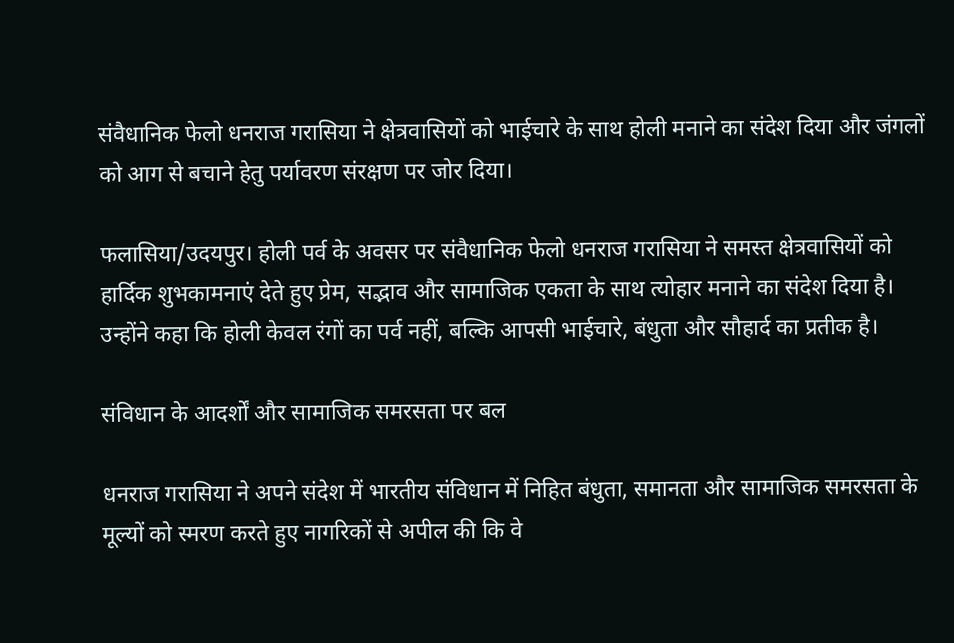संवैधानिक फेलो धनराज गरासिया ने क्षेत्रवासियों को भाईचारे के साथ होली मनाने का संदेश दिया और जंगलों को आग से बचाने हेतु पर्यावरण संरक्षण पर जोर दिया।

फलासिया/उदयपुर। होली पर्व के अवसर पर संवैधानिक फेलो धनराज गरासिया ने समस्त क्षेत्रवासियों को हार्दिक शुभकामनाएं देते हुए प्रेम, सद्भाव और सामाजिक एकता के साथ त्योहार मनाने का संदेश दिया है। उन्होंने कहा कि होली केवल रंगों का पर्व नहीं, बल्कि आपसी भाईचारे, बंधुता और सौहार्द का प्रतीक है।

संविधान के आदर्शों और सामाजिक समरसता पर बल

धनराज गरासिया ने अपने संदेश में भारतीय संविधान में निहित बंधुता, समानता और सामाजिक समरसता के मूल्यों को स्मरण करते हुए नागरिकों से अपील की कि वे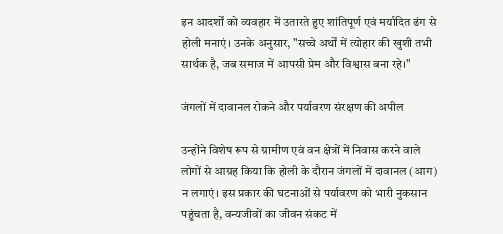इन आदर्शों को व्यवहार में उतारते हुए शांतिपूर्ण एवं मर्यादित ढंग से होली मनाएं। उनके अनुसार, "सच्चे अर्थों में त्योहार की खुशी तभी सार्थक है, जब समाज में आपसी प्रेम और विश्वास बना रहे।"

जंगलों में दावानल रोकने और पर्यावरण संरक्षण की अपील

उन्होंने विशेष रूप से ग्रामीण एवं वन क्षेत्रों में निवास करने वाले लोगों से आग्रह किया कि होली के दौरान जंगलों में दावानल (आग) न लगाएं। इस प्रकार की घटनाओं से पर्यावरण को भारी नुकसान पहुंचता है, वन्यजीवों का जीवन संकट में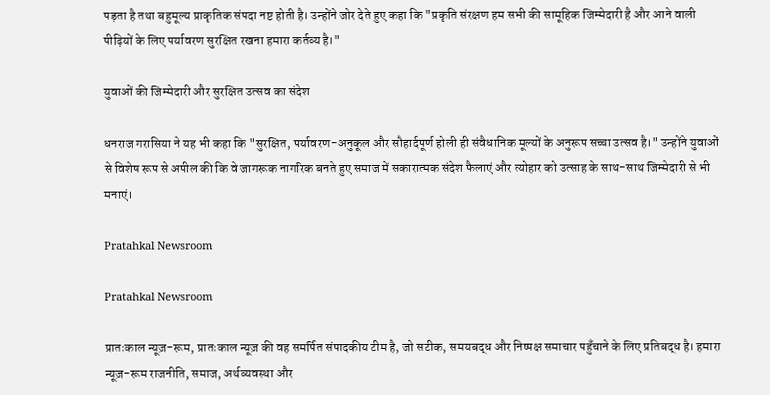पड़ता है तथा बहुमूल्य प्राकृतिक संपदा नष्ट होती है। उन्होंने जोर देते हुए कहा कि "प्रकृति संरक्षण हम सभी की सामूहिक जिम्मेदारी है और आने वाली पीढ़ियों के लिए पर्यावरण सुरक्षित रखना हमारा कर्तव्य है।"

युवाओं की जिम्मेदारी और सुरक्षित उत्सव का संदेश

धनराज गरासिया ने यह भी कहा कि "सुरक्षित, पर्यावरण-अनुकूल और सौहार्दपूर्ण होली ही संवैधानिक मूल्यों के अनुरूप सच्चा उत्सव है।" उन्होंने युवाओं से विशेष रूप से अपील की कि वे जागरूक नागरिक बनते हुए समाज में सकारात्मक संदेश फैलाएं और त्योहार को उत्साह के साथ-साथ जिम्मेदारी से भी मनाएं।

Pratahkal Newsroom

Pratahkal Newsroom

प्रातःकाल न्यूज़-रूम, प्रातःकाल न्यूज़ की वह समर्पित संपादकीय टीम है, जो सटीक, समयबद्ध और निष्पक्ष समाचार पहुँचाने के लिए प्रतिबद्ध है। हमारा न्यूज़-रूम राजनीति, समाज, अर्थव्यवस्था और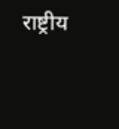राष्ट्रीय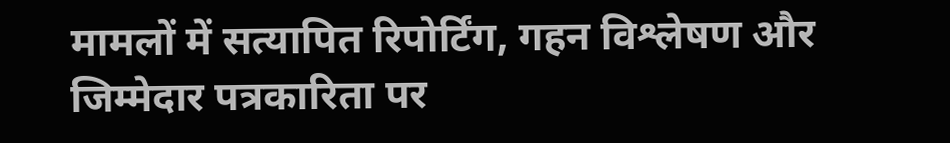मामलों में सत्यापित रिपोर्टिंग, गहन विश्लेषण और जिम्मेदार पत्रकारिता पर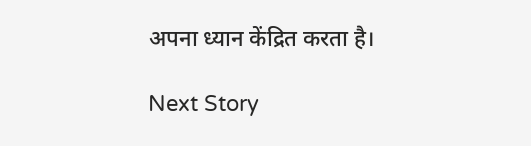अपना ध्यान केंद्रित करता है।

Next Story